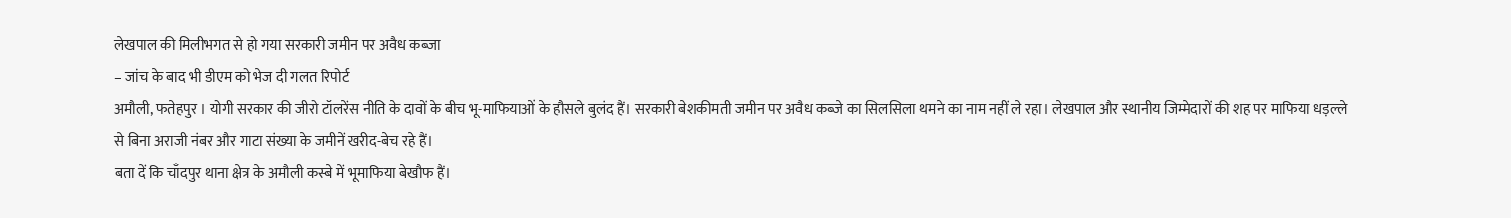लेखपाल की मिलीभगत से हो गया सरकारी जमीन पर अवैध कब्जा
– जांच के बाद भी डीएम को भेज दी गलत रिपोर्ट
अमौली, फतेहपुर । योगी सरकार की जीरो टॉलरेंस नीति के दावों के बीच भू-माफियाओं के हौसले बुलंद हैं। सरकारी बेशकीमती जमीन पर अवैध कब्जे का सिलसिला थमने का नाम नहीं ले रहा। लेखपाल और स्थानीय जिम्मेदारों की शह पर माफिया धड़ल्ले से बिना अराजी नंबर और गाटा संख्या के जमीनें खरीद-बेच रहे हैं।
बता दें कि चाँदपुर थाना क्षेत्र के अमौली कस्बे में भूमाफिया बेखौफ हैं।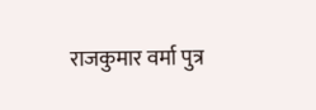राजकुमार वर्मा पुत्र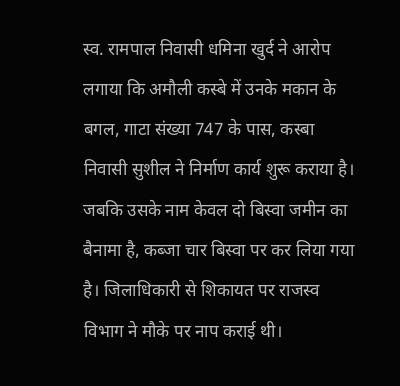स्व. रामपाल निवासी धमिना खुर्द ने आरोप लगाया कि अमौली कस्बे में उनके मकान के बगल, गाटा संख्या 747 के पास, कस्बा निवासी सुशील ने निर्माण कार्य शुरू कराया है। जबकि उसके नाम केवल दो बिस्वा जमीन का बैनामा है, कब्जा चार बिस्वा पर कर लिया गया है। जिलाधिकारी से शिकायत पर राजस्व विभाग ने मौके पर नाप कराई थी।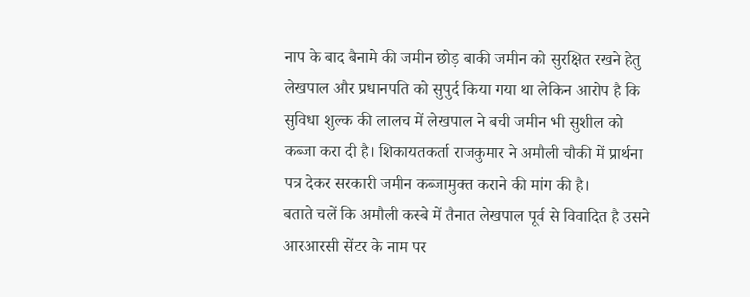नाप के बाद बैनामे की जमीन छोड़ बाकी जमीन को सुरक्षित रखने हेतु लेखपाल और प्रधानपति को सुपुर्द किया गया था लेकिन आरोप है कि सुविधा शुल्क की लालच में लेखपाल ने बची जमीन भी सुशील को कब्जा करा दी है। शिकायतकर्ता राजकुमार ने अमौली चौकी में प्रार्थना पत्र देकर सरकारी जमीन कब्जामुक्त कराने की मांग की है।
बताते चलें कि अमौली कस्बे में तैनात लेखपाल पूर्व से विवादित है उसने आरआरसी सेंटर के नाम पर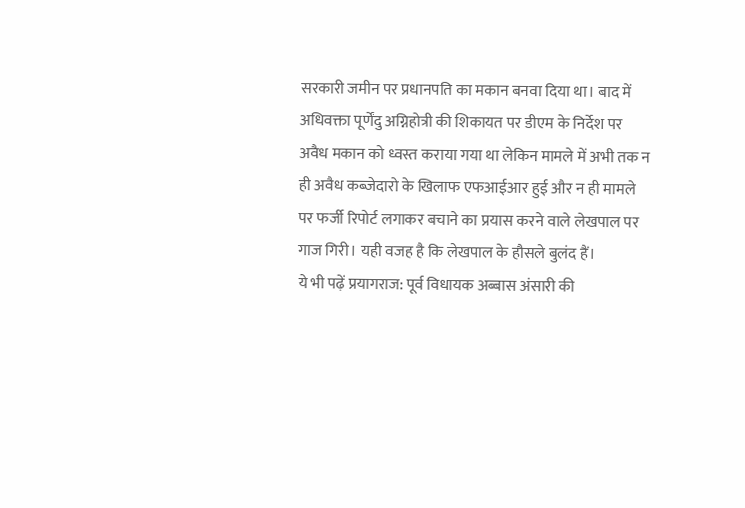सरकारी जमीन पर प्रधानपति का मकान बनवा दिया था। बाद में अधिवक्ता पूर्णेंदु अग्निहोत्री की शिकायत पर डीएम के निर्देश पर अवैध मकान को ध्वस्त कराया गया था लेकिन मामले में अभी तक न ही अवैध कब्जेदारो के खिलाफ एफआईआर हुई और न ही मामले पर फर्जी रिपोर्ट लगाकर बचाने का प्रयास करने वाले लेखपाल पर गाज गिरी। यही वजह है कि लेखपाल के हौसले बुलंद हैं।
ये भी पढ़ें प्रयागराज: पूर्व विधायक अब्बास अंसारी की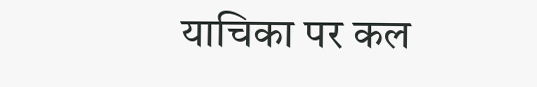याचिका पर कल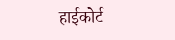हाईकोर्ट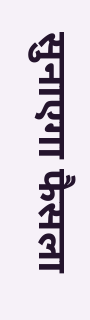सुनाएगा फैसला